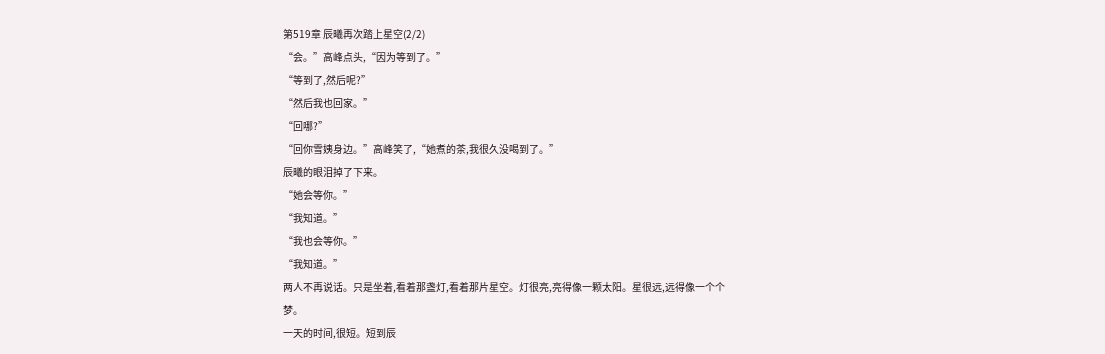第519章 辰曦再次踏上星空(2/2)
“会。”高峰点头,“因为等到了。”
“等到了,然后呢?”
“然后我也回家。”
“回哪?”
“回你雪姨身边。”高峰笑了,“她煮的茶,我很久没喝到了。”
辰曦的眼泪掉了下来。
“她会等你。”
“我知道。”
“我也会等你。”
“我知道。”
两人不再说话。只是坐着,看着那盏灯,看着那片星空。灯很亮,亮得像一颗太阳。星很远,远得像一个个梦。
一天的时间,很短。短到辰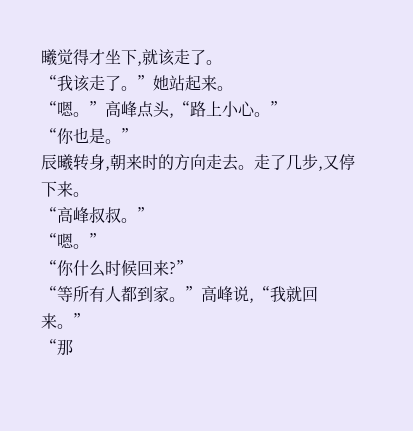曦觉得才坐下,就该走了。
“我该走了。”她站起来。
“嗯。”高峰点头,“路上小心。”
“你也是。”
辰曦转身,朝来时的方向走去。走了几步,又停下来。
“高峰叔叔。”
“嗯。”
“你什么时候回来?”
“等所有人都到家。”高峰说,“我就回来。”
“那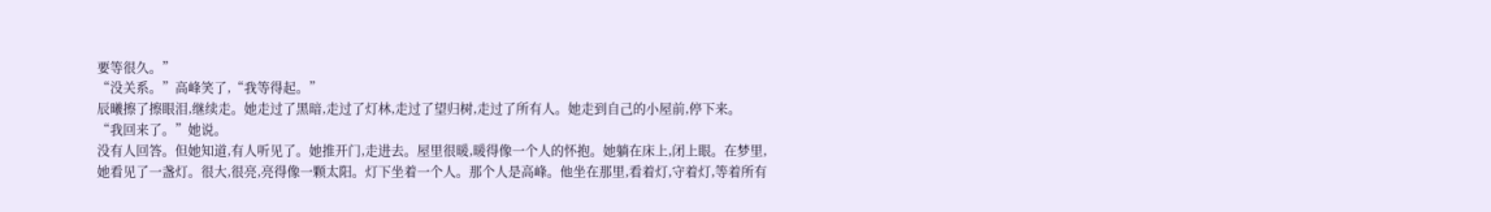要等很久。”
“没关系。”高峰笑了,“我等得起。”
辰曦擦了擦眼泪,继续走。她走过了黑暗,走过了灯林,走过了望归树,走过了所有人。她走到自己的小屋前,停下来。
“我回来了。”她说。
没有人回答。但她知道,有人听见了。她推开门,走进去。屋里很暖,暖得像一个人的怀抱。她躺在床上,闭上眼。在梦里,她看见了一盏灯。很大,很亮,亮得像一颗太阳。灯下坐着一个人。那个人是高峰。他坐在那里,看着灯,守着灯,等着所有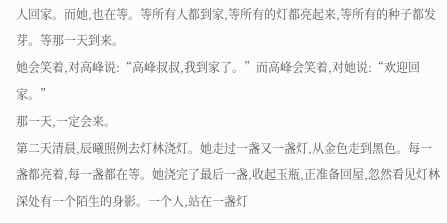人回家。而她,也在等。等所有人都到家,等所有的灯都亮起来,等所有的种子都发芽。等那一天到来。
她会笑着,对高峰说:“高峰叔叔,我到家了。”而高峰会笑着,对她说:“欢迎回家。”
那一天,一定会来。
第二天清晨,辰曦照例去灯林浇灯。她走过一盏又一盏灯,从金色走到黑色。每一盏都亮着,每一盏都在等。她浇完了最后一盏,收起玉瓶,正准备回屋,忽然看见灯林深处有一个陌生的身影。一个人,站在一盏灯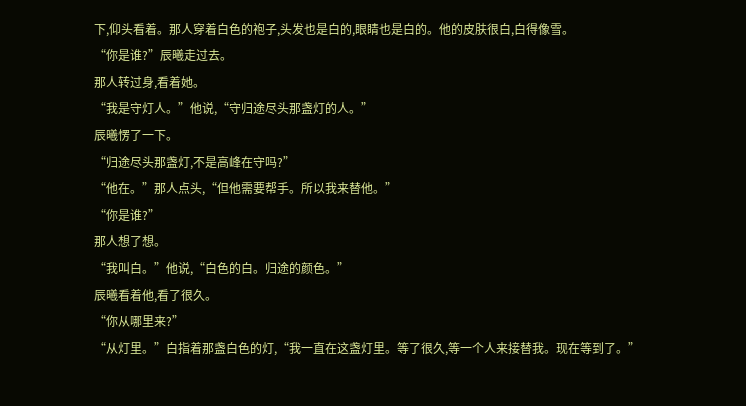下,仰头看着。那人穿着白色的袍子,头发也是白的,眼睛也是白的。他的皮肤很白,白得像雪。
“你是谁?”辰曦走过去。
那人转过身,看着她。
“我是守灯人。”他说,“守归途尽头那盏灯的人。”
辰曦愣了一下。
“归途尽头那盏灯,不是高峰在守吗?”
“他在。”那人点头,“但他需要帮手。所以我来替他。”
“你是谁?”
那人想了想。
“我叫白。”他说,“白色的白。归途的颜色。”
辰曦看着他,看了很久。
“你从哪里来?”
“从灯里。”白指着那盏白色的灯,“我一直在这盏灯里。等了很久,等一个人来接替我。现在等到了。”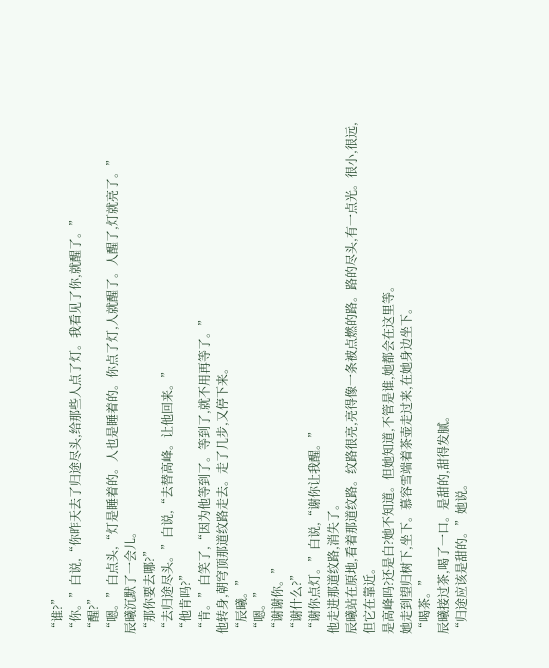“谁?”
“你。”白说,“你昨天去了归途尽头,给那些人点了灯。我看见了你,就醒了。”
“醒?”
“嗯。”白点头,“灯是睡着的。人也是睡着的。你点了灯,人就醒了。人醒了,灯就亮了。”
辰曦沉默了一会儿。
“那你要去哪?”
“去归途尽头。”白说,“去替高峰。让他回来。”
“他肯吗?”
“肯。”白笑了,“因为他等到了。等到了,就不用再等了。”
他转身,朝穹顶那道纹路走去。走了几步,又停下来。
“辰曦。”
“嗯。”
“谢谢你。”
“谢什么?”
“谢你点灯。”白说,“谢你让我醒。”
他走进那道纹路,消失了。
辰曦站在原地,看着那道纹路。纹路很亮,亮得像一条被点燃的路。路的尽头,有一点光。很小,很远,但它在靠近。
是高峰吗?还是白?她不知道。但她知道,不管是谁,她都会在这里等。
她走到望归树下,坐下。慕容雪端着茶壶走过来,在她身边坐下。
“喝茶。”
辰曦接过茶,喝了一口。是甜的,甜得发腻。
“归途应该是甜的。”她说。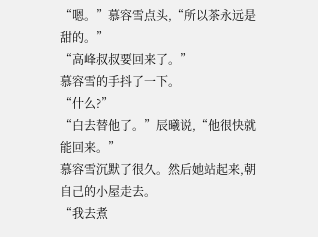“嗯。”慕容雪点头,“所以茶永远是甜的。”
“高峰叔叔要回来了。”
慕容雪的手抖了一下。
“什么?”
“白去替他了。”辰曦说,“他很快就能回来。”
慕容雪沉默了很久。然后她站起来,朝自己的小屋走去。
“我去煮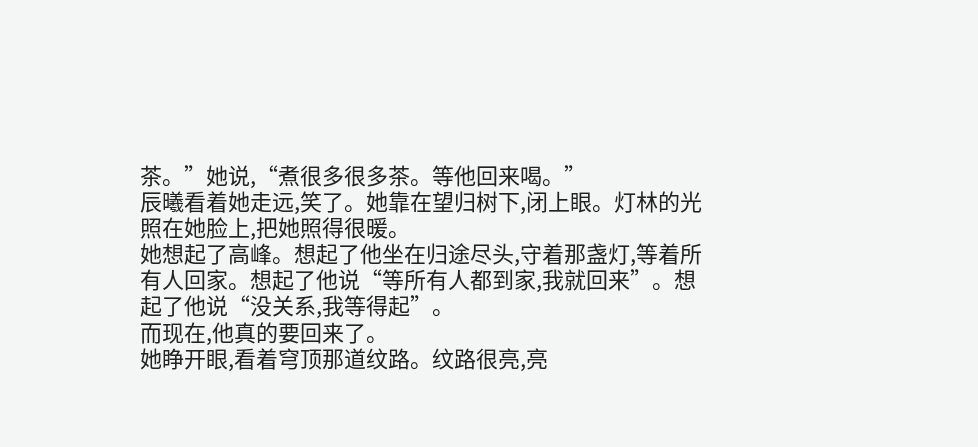茶。”她说,“煮很多很多茶。等他回来喝。”
辰曦看着她走远,笑了。她靠在望归树下,闭上眼。灯林的光照在她脸上,把她照得很暖。
她想起了高峰。想起了他坐在归途尽头,守着那盏灯,等着所有人回家。想起了他说“等所有人都到家,我就回来”。想起了他说“没关系,我等得起”。
而现在,他真的要回来了。
她睁开眼,看着穹顶那道纹路。纹路很亮,亮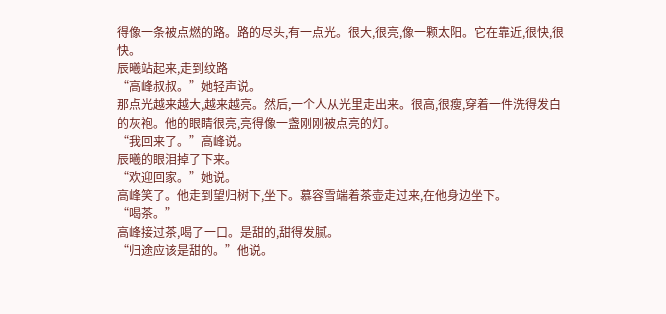得像一条被点燃的路。路的尽头,有一点光。很大,很亮,像一颗太阳。它在靠近,很快,很快。
辰曦站起来,走到纹路
“高峰叔叔。”她轻声说。
那点光越来越大,越来越亮。然后,一个人从光里走出来。很高,很瘦,穿着一件洗得发白的灰袍。他的眼睛很亮,亮得像一盏刚刚被点亮的灯。
“我回来了。”高峰说。
辰曦的眼泪掉了下来。
“欢迎回家。”她说。
高峰笑了。他走到望归树下,坐下。慕容雪端着茶壶走过来,在他身边坐下。
“喝茶。”
高峰接过茶,喝了一口。是甜的,甜得发腻。
“归途应该是甜的。”他说。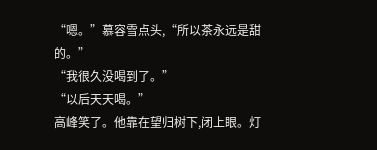“嗯。”慕容雪点头,“所以茶永远是甜的。”
“我很久没喝到了。”
“以后天天喝。”
高峰笑了。他靠在望归树下,闭上眼。灯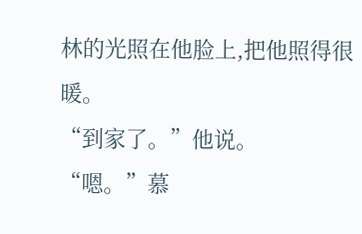林的光照在他脸上,把他照得很暖。
“到家了。”他说。
“嗯。”慕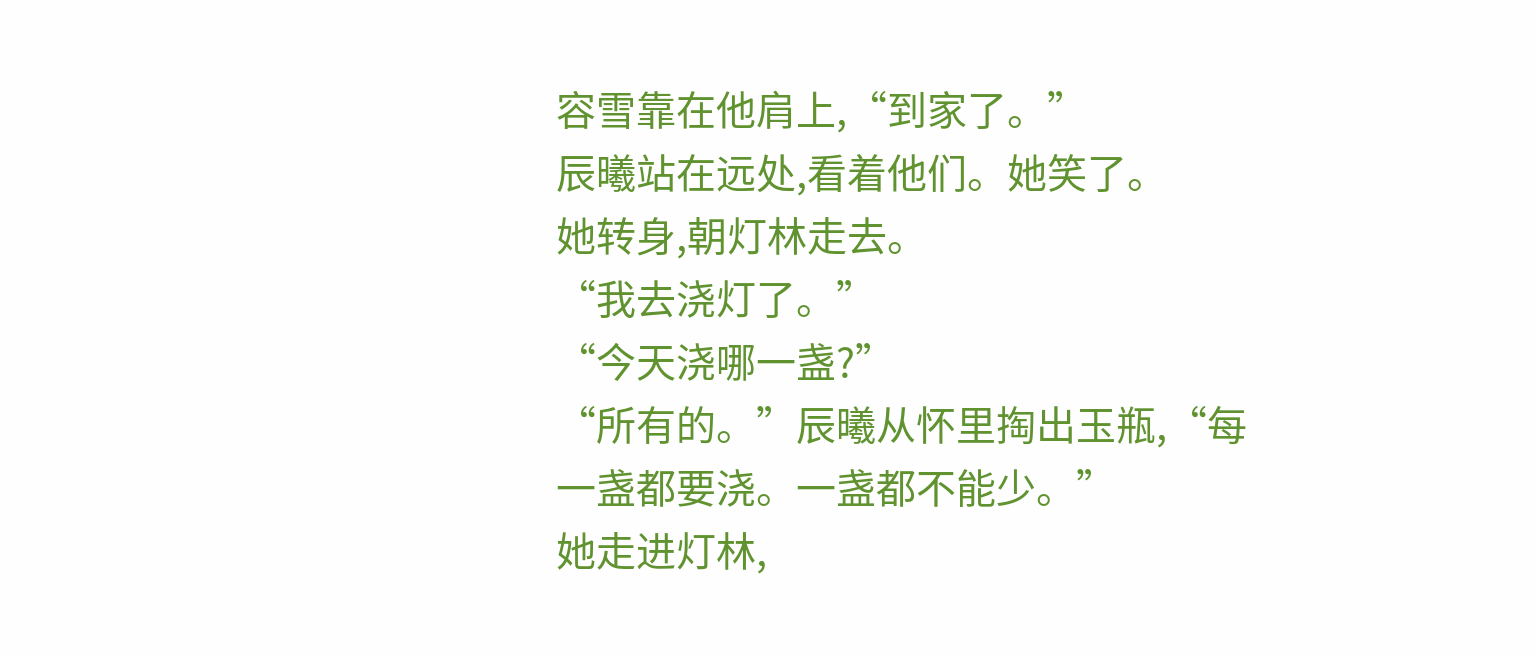容雪靠在他肩上,“到家了。”
辰曦站在远处,看着他们。她笑了。
她转身,朝灯林走去。
“我去浇灯了。”
“今天浇哪一盏?”
“所有的。”辰曦从怀里掏出玉瓶,“每一盏都要浇。一盏都不能少。”
她走进灯林,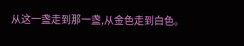从这一盏走到那一盏,从金色走到白色。